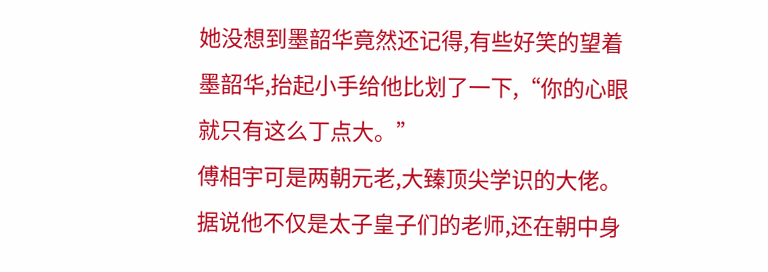她没想到墨韶华竟然还记得,有些好笑的望着墨韶华,抬起小手给他比划了一下,“你的心眼就只有这么丁点大。”
傅相宇可是两朝元老,大臻顶尖学识的大佬。
据说他不仅是太子皇子们的老师,还在朝中身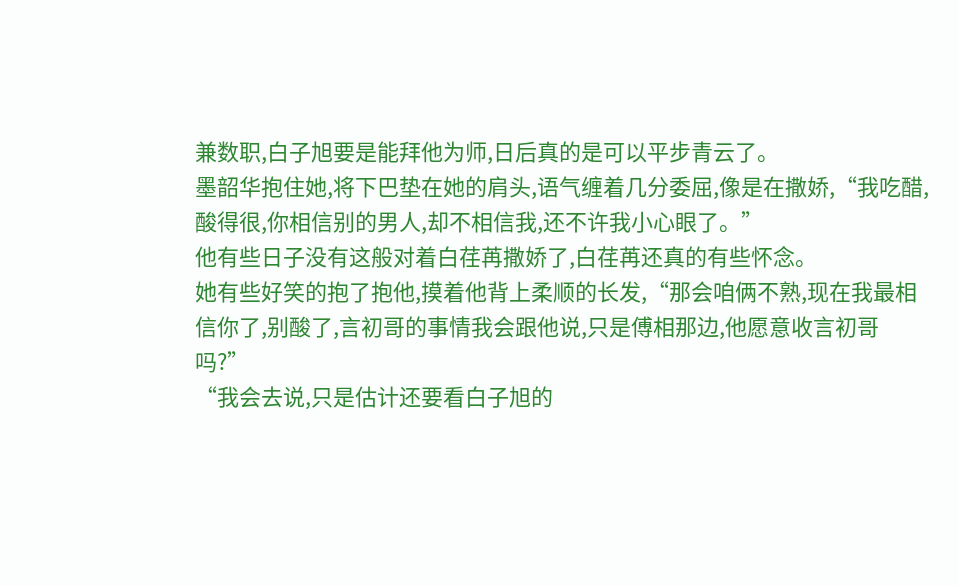兼数职,白子旭要是能拜他为师,日后真的是可以平步青云了。
墨韶华抱住她,将下巴垫在她的肩头,语气缠着几分委屈,像是在撒娇,“我吃醋,酸得很,你相信别的男人,却不相信我,还不许我小心眼了。”
他有些日子没有这般对着白荏苒撒娇了,白荏苒还真的有些怀念。
她有些好笑的抱了抱他,摸着他背上柔顺的长发,“那会咱俩不熟,现在我最相信你了,别酸了,言初哥的事情我会跟他说,只是傅相那边,他愿意收言初哥吗?”
“我会去说,只是估计还要看白子旭的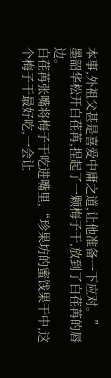本事,外祖父甚是喜爱中庸之道,让他准备一下应对。”
墨韶华松开白荏苒,捏起了一颗梅子干,放到了白荏苒的唇边。
白荏苒张嘴将梅子干吃进嘴里,“珍果坊的蜜饯果干中,这个梅子干最好吃,一会让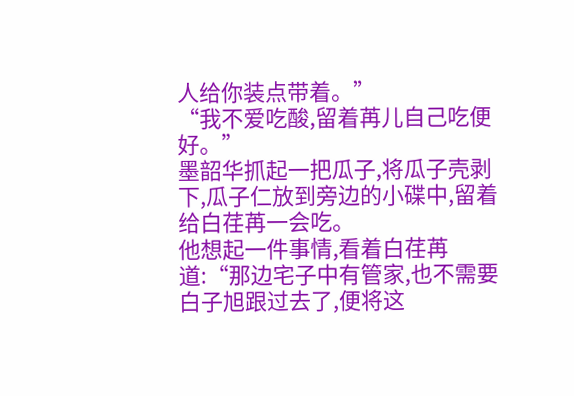人给你装点带着。”
“我不爱吃酸,留着苒儿自己吃便好。”
墨韶华抓起一把瓜子,将瓜子壳剥下,瓜子仁放到旁边的小碟中,留着给白荏苒一会吃。
他想起一件事情,看着白荏苒道:“那边宅子中有管家,也不需要白子旭跟过去了,便将这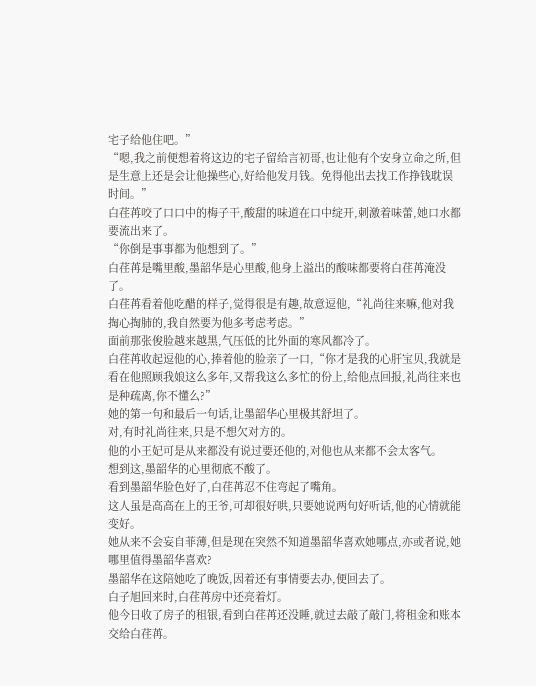宅子给他住吧。”
“嗯,我之前便想着将这边的宅子留给言初哥,也让他有个安身立命之所,但是生意上还是会让他操些心,好给他发月钱。免得他出去找工作挣钱耽误时间。”
白荏苒咬了口口中的梅子干,酸甜的味道在口中绽开,刺激着味蕾,她口水都要流出来了。
“你倒是事事都为他想到了。”
白荏苒是嘴里酸,墨韶华是心里酸,他身上溢出的酸味都要将白荏苒淹没了。
白荏苒看着他吃醋的样子,觉得很是有趣,故意逗他,“礼尚往来嘛,他对我掏心掏肺的,我自然要为他多考虑考虑。”
面前那张俊脸越来越黑,气压低的比外面的寒风都冷了。
白荏苒收起逗他的心,捧着他的脸亲了一口,“你才是我的心肝宝贝,我就是看在他照顾我娘这么多年,又帮我这么多忙的份上,给他点回报,礼尚往来也是种疏离,你不懂么?”
她的第一句和最后一句话,让墨韶华心里极其舒坦了。
对,有时礼尚往来,只是不想欠对方的。
他的小王妃可是从来都没有说过要还他的,对他也从来都不会太客气。
想到这,墨韶华的心里彻底不酸了。
看到墨韶华脸色好了,白荏苒忍不住弯起了嘴角。
这人虽是高高在上的王爷,可却很好哄,只要她说两句好听话,他的心情就能变好。
她从来不会妄自菲薄,但是现在突然不知道墨韶华喜欢她哪点,亦或者说,她哪里值得墨韶华喜欢?
墨韶华在这陪她吃了晚饭,因着还有事情要去办,便回去了。
白子旭回来时,白荏苒房中还亮着灯。
他今日收了房子的租银,看到白荏苒还没睡,就过去敲了敲门,将租金和账本交给白荏苒。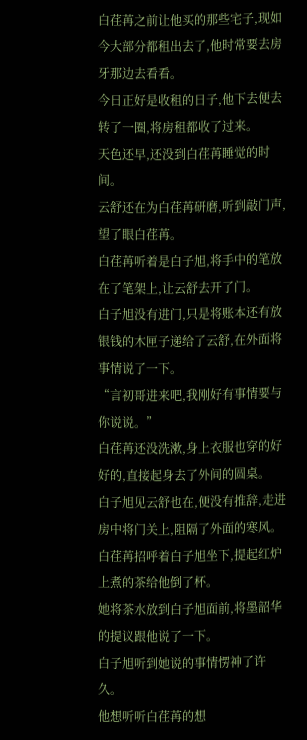白荏苒之前让他买的那些宅子,现如今大部分都租出去了,他时常要去房牙那边去看看。
今日正好是收租的日子,他下去便去转了一圈,将房租都收了过来。
天色还早,还没到白荏苒睡觉的时间。
云舒还在为白荏苒研磨,听到敲门声,望了眼白荏苒。
白荏苒听着是白子旭,将手中的笔放在了笔架上,让云舒去开了门。
白子旭没有进门,只是将账本还有放银钱的木匣子递给了云舒,在外面将事情说了一下。
“言初哥进来吧,我刚好有事情要与你说说。”
白荏苒还没洗漱,身上衣服也穿的好好的,直接起身去了外间的圆桌。
白子旭见云舒也在,便没有推辞,走进房中将门关上,阻隔了外面的寒风。
白荏苒招呼着白子旭坐下,提起红炉上煮的茶给他倒了杯。
她将茶水放到白子旭面前,将墨韶华的提议跟他说了一下。
白子旭听到她说的事情愣神了许久。
他想听听白荏苒的想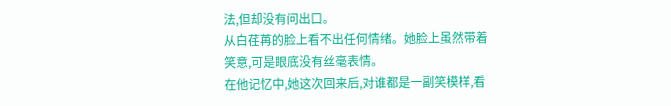法,但却没有问出口。
从白荏苒的脸上看不出任何情绪。她脸上虽然带着笑意,可是眼底没有丝毫表情。
在他记忆中,她这次回来后,对谁都是一副笑模样,看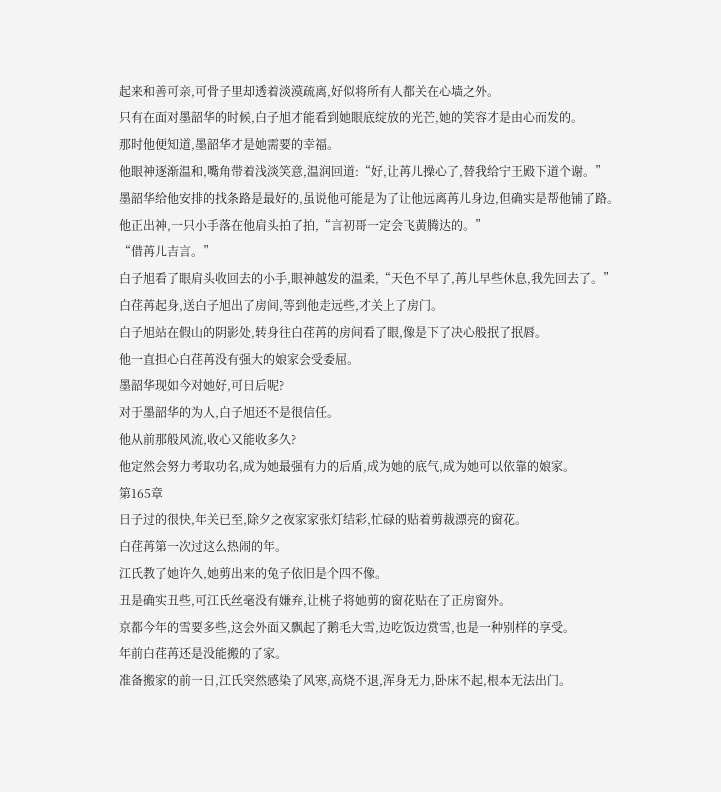起来和善可亲,可骨子里却透着淡漠疏离,好似将所有人都关在心墙之外。
只有在面对墨韶华的时候,白子旭才能看到她眼底绽放的光芒,她的笑容才是由心而发的。
那时他便知道,墨韶华才是她需要的幸福。
他眼神逐渐温和,嘴角带着浅淡笑意,温润回道:“好,让苒儿操心了,替我给宁王殿下道个谢。”
墨韶华给他安排的找条路是最好的,虽说他可能是为了让他远离苒儿身边,但确实是帮他铺了路。
他正出神,一只小手落在他肩头拍了拍,“言初哥一定会飞黄腾达的。”
“借苒儿吉言。”
白子旭看了眼肩头收回去的小手,眼神越发的温柔,“天色不早了,苒儿早些休息,我先回去了。”
白荏苒起身,送白子旭出了房间,等到他走远些,才关上了房门。
白子旭站在假山的阴影处,转身往白荏苒的房间看了眼,像是下了决心般抿了抿唇。
他一直担心白荏苒没有强大的娘家会受委屈。
墨韶华现如今对她好,可日后呢?
对于墨韶华的为人,白子旭还不是很信任。
他从前那般风流,收心又能收多久?
他定然会努力考取功名,成为她最强有力的后盾,成为她的底气,成为她可以依靠的娘家。
第165章
日子过的很快,年关已至,除夕之夜家家张灯结彩,忙碌的贴着剪裁漂亮的窗花。
白荏苒第一次过这么热闹的年。
江氏教了她许久,她剪出来的兔子依旧是个四不像。
丑是确实丑些,可江氏丝毫没有嫌弃,让桃子将她剪的窗花贴在了正房窗外。
京都今年的雪要多些,这会外面又飘起了鹅毛大雪,边吃饭边赏雪,也是一种别样的享受。
年前白荏苒还是没能搬的了家。
准备搬家的前一日,江氏突然感染了风寒,高烧不退,浑身无力,卧床不起,根本无法出门。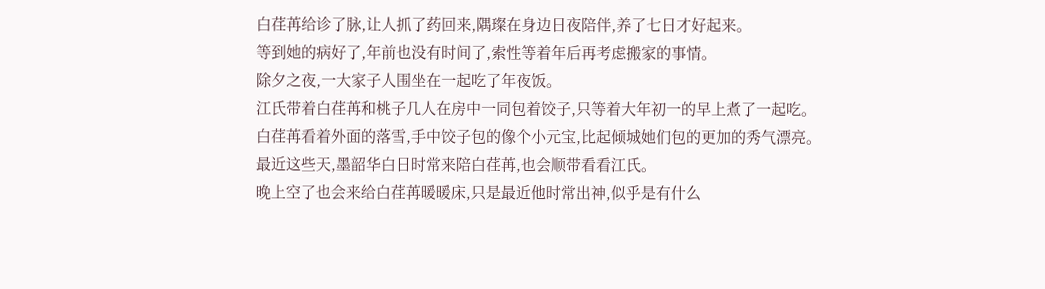白荏苒给诊了脉,让人抓了药回来,隅璨在身边日夜陪伴,养了七日才好起来。
等到她的病好了,年前也没有时间了,索性等着年后再考虑搬家的事情。
除夕之夜,一大家子人围坐在一起吃了年夜饭。
江氏带着白荏苒和桃子几人在房中一同包着饺子,只等着大年初一的早上煮了一起吃。
白荏苒看着外面的落雪,手中饺子包的像个小元宝,比起倾城她们包的更加的秀气漂亮。
最近这些天,墨韶华白日时常来陪白荏苒,也会顺带看看江氏。
晚上空了也会来给白荏苒暖暖床,只是最近他时常出神,似乎是有什么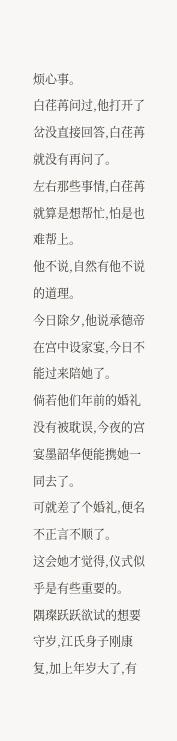烦心事。
白荏苒问过,他打开了岔没直接回答,白荏苒就没有再问了。
左右那些事情,白荏苒就算是想帮忙,怕是也难帮上。
他不说,自然有他不说的道理。
今日除夕,他说承德帝在宫中设家宴,今日不能过来陪她了。
倘若他们年前的婚礼没有被耽误,今夜的宫宴墨韶华便能携她一同去了。
可就差了个婚礼,便名不正言不顺了。
这会她才觉得,仪式似乎是有些重要的。
隅璨跃跃欲试的想要守岁,江氏身子刚康复,加上年岁大了,有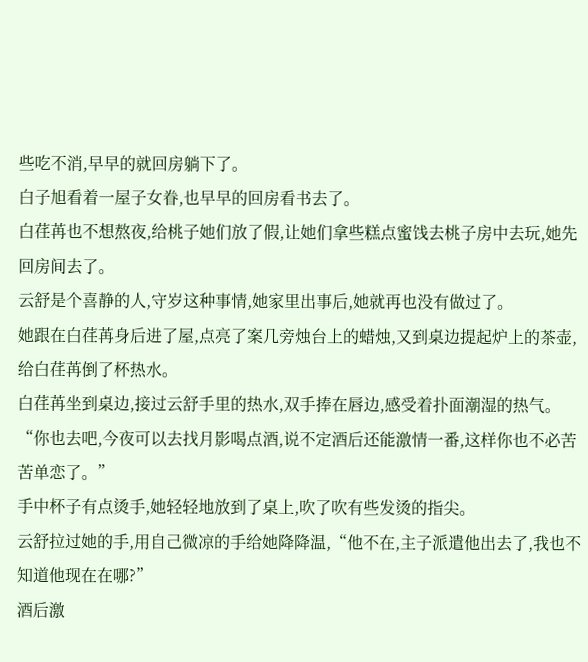些吃不消,早早的就回房躺下了。
白子旭看着一屋子女眷,也早早的回房看书去了。
白荏苒也不想熬夜,给桃子她们放了假,让她们拿些糕点蜜饯去桃子房中去玩,她先回房间去了。
云舒是个喜静的人,守岁这种事情,她家里出事后,她就再也没有做过了。
她跟在白荏苒身后进了屋,点亮了案几旁烛台上的蜡烛,又到桌边提起炉上的茶壶,给白荏苒倒了杯热水。
白荏苒坐到桌边,接过云舒手里的热水,双手捧在唇边,感受着扑面潮湿的热气。
“你也去吧,今夜可以去找月影喝点酒,说不定酒后还能激情一番,这样你也不必苦苦单恋了。”
手中杯子有点烫手,她轻轻地放到了桌上,吹了吹有些发烫的指尖。
云舒拉过她的手,用自己微凉的手给她降降温,“他不在,主子派遣他出去了,我也不知道他现在在哪?”
酒后激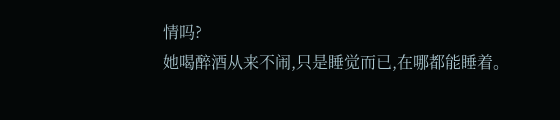情吗?
她喝醉酒从来不闹,只是睡觉而已,在哪都能睡着。